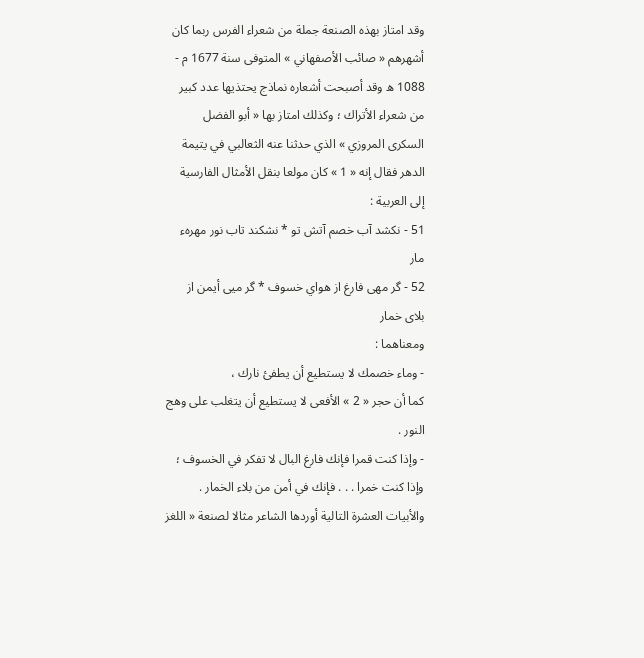وقد امتاز بهذه الصنعة جملة من شعراء الفرس ربما كان أشهرهم « صائب الأصفهاني » المتوفى سنة 1677 م - 1088 ه وقد أصبحت أشعاره نماذج يحتذيها عدد كبير من شعراء الأتراك ؛ وكذلك امتاز بها « أبو الفضل السكرى المروزي » الذي حدثنا عنه الثعالبي في يتيمة الدهر فقال إنه « 1 » كان مولعا بنقل الأمثال الفارسية إلى العربية :
51 - نكشد آب خصم آتش تو * نشكند تاب نور مهرهء مار
52 - گر مهى فارغ از هواي خسوف * گر ميى أيمن از بلاى خمار
ومعناهما :
- وماء خصمك لا يستطيع أن يطفئ نارك ،
كما أن حجر « 2 » الأفعى لا يستطيع أن يتغلب على وهج النور .
- وإذا كنت قمرا فإنك فارغ البال لا تفكر في الخسوف ؛
وإذا كنت خمرا . . . فإنك في أمن من بلاء الخمار .
والأبيات العشرة التالية أوردها الشاعر مثالا لصنعة « اللغز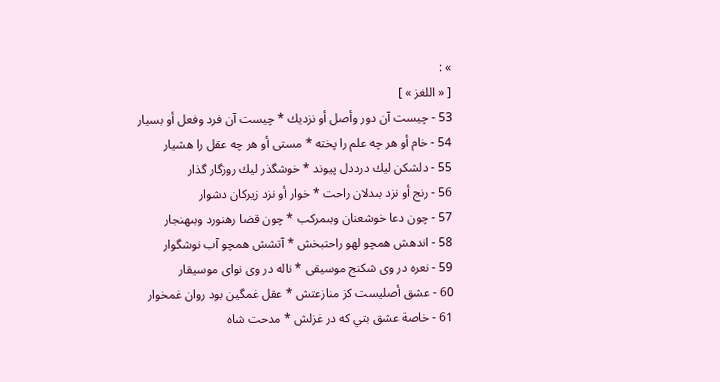» :
[ « اللغز » ]
53 - چيست آن دور وأصل أو نزديك * چيست آن فرد وفعل أو بسيار
54 - خام أو هر چه علم را پخته * مستى أو هر چه عقل را هشيار
55 - دلشكن ليك درددل پيوند * خوشگذر ليك روزگار گذار
56 - رنج أو نزد بىدلان راحت * خوار أو نزد زيركان دشوار
57 - چون دعا خوشعنان وبىمركب * چون قضا رهنورد وبىهنجار
58 - اندهش همچو لهو راحتبخش * آتشش همچو آب نوشگوار
59 - نعره در وى شكنج موسيقى * ناله در وى نواى موسيقار
60 - عشق أصليست كز منازعتش * عقل غمگين بود روان غمخوار
61 - خاصة عشق بتي كه در غزلش * مدحت شاه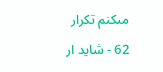مىكنم تكرار
62 - شايد ار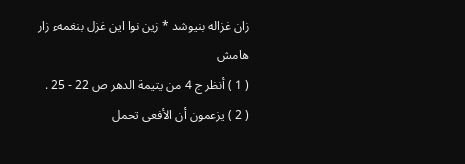زان غزاله بنيوشد * زين نوا اين غزل بنغمهء زار
هامش
( 1 ) أنظر ج 4 من يتيمة الدهر ص 22 - 25 .
( 2 ) يزعمون أن الأفعى تحمل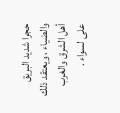حجرا شديد البريق والضياء ، ويعتقد ذلك أهل الشرق والغرب على لسواء .